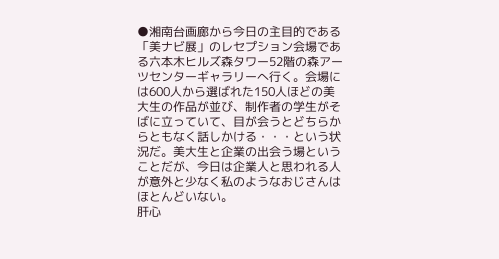●湘南台画廊から今日の主目的である「美ナビ展」のレセプション会場である六本木ヒルズ森タワー52階の森アーツセンターギャラリーへ行く。会場には600人から選ばれた150人ほどの美大生の作品が並び、制作者の学生がそばに立っていて、目が会うとどちらからともなく話しかける・・・という状況だ。美大生と企業の出会う場ということだが、今日は企業人と思われる人が意外と少なく私のようなおじさんはほとんどいない。
肝心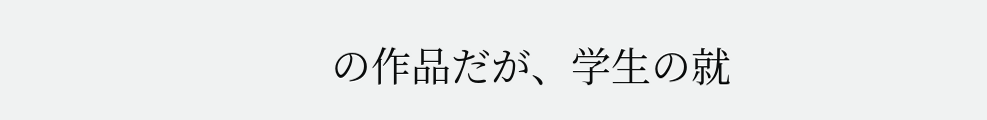の作品だが、学生の就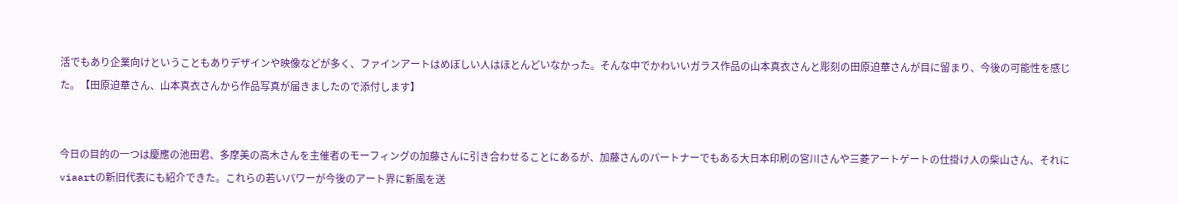活でもあり企業向けということもありデザインや映像などが多く、ファインアートはめぼしい人はほとんどいなかった。そんな中でかわいいガラス作品の山本真衣さんと彫刻の田原迫華さんが目に留まり、今後の可能性を感じた。【田原迫華さん、山本真衣さんから作品写真が届きましたので添付します】


今日の目的の一つは慶應の池田君、多摩美の高木さんを主催者のモーフィングの加藤さんに引き合わせることにあるが、加藤さんのパートナーでもある大日本印刷の宮川さんや三菱アートゲートの仕掛け人の柴山さん、それにviaartの新旧代表にも紹介できた。これらの若いパワーが今後のアート界に新風を送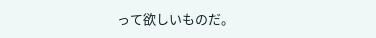って欲しいものだ。